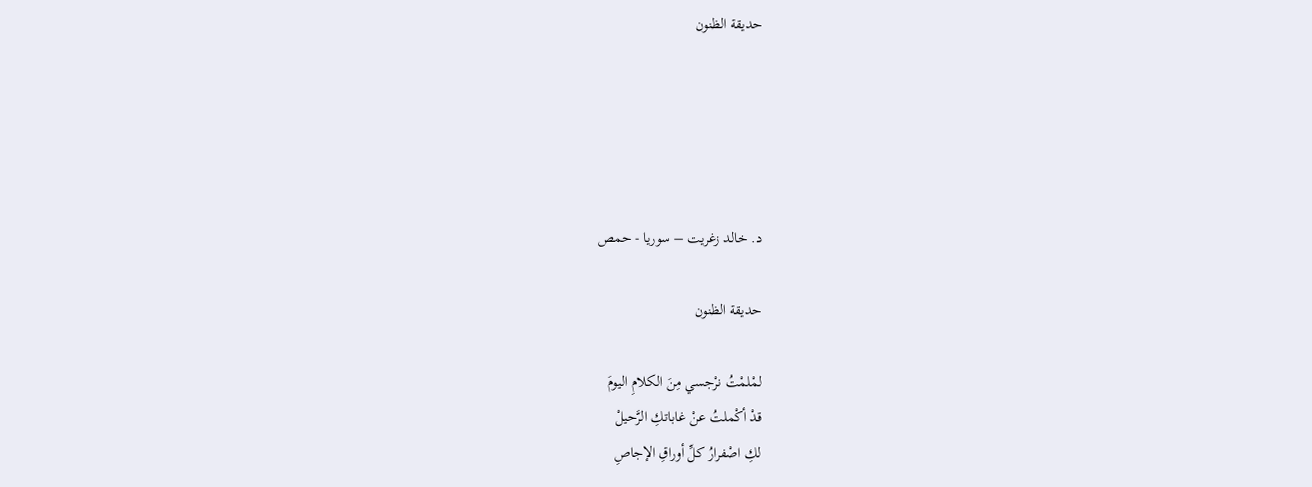حديقة الظنون





د. خالد زغريت – سوريا - حمص

حديقة الظنون

لمْلمْتُ نرْجسي مِنَ الكلامِ اليومَ
قدْ أكْملتُ عنْ غاباتكِ الرَّحيلْ
لكِ اصْفرارُ كلِّ أوراقِ الإجاصِ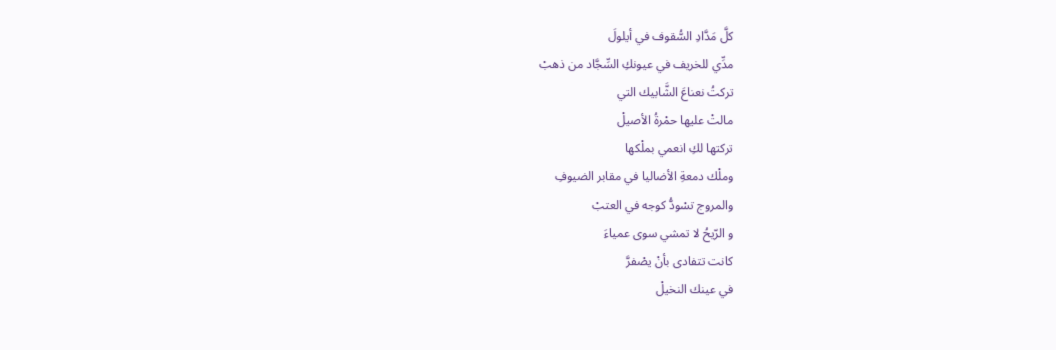كلَّ مَدَّادِ السُّقوف في أيلولَ
مدِّي للخريف في عيونكِ السِّجَّاد من ذهبْ
تركتُ نعناعَ الشَّابيك التي
مالتْ عليها حمْرةُ الأصيلْ
تركتها لكِ انعمي بملْكها
وملْك دمعةِ الأضاليا في مقابر الضيوفِ
والمروج تسْودُّ كوجه في العتبْ
و الرّيحُ لا تمشي سوى عمياءَ
كانت تتفادى بأنْ يصْفرَّ
في عينك النخيلْ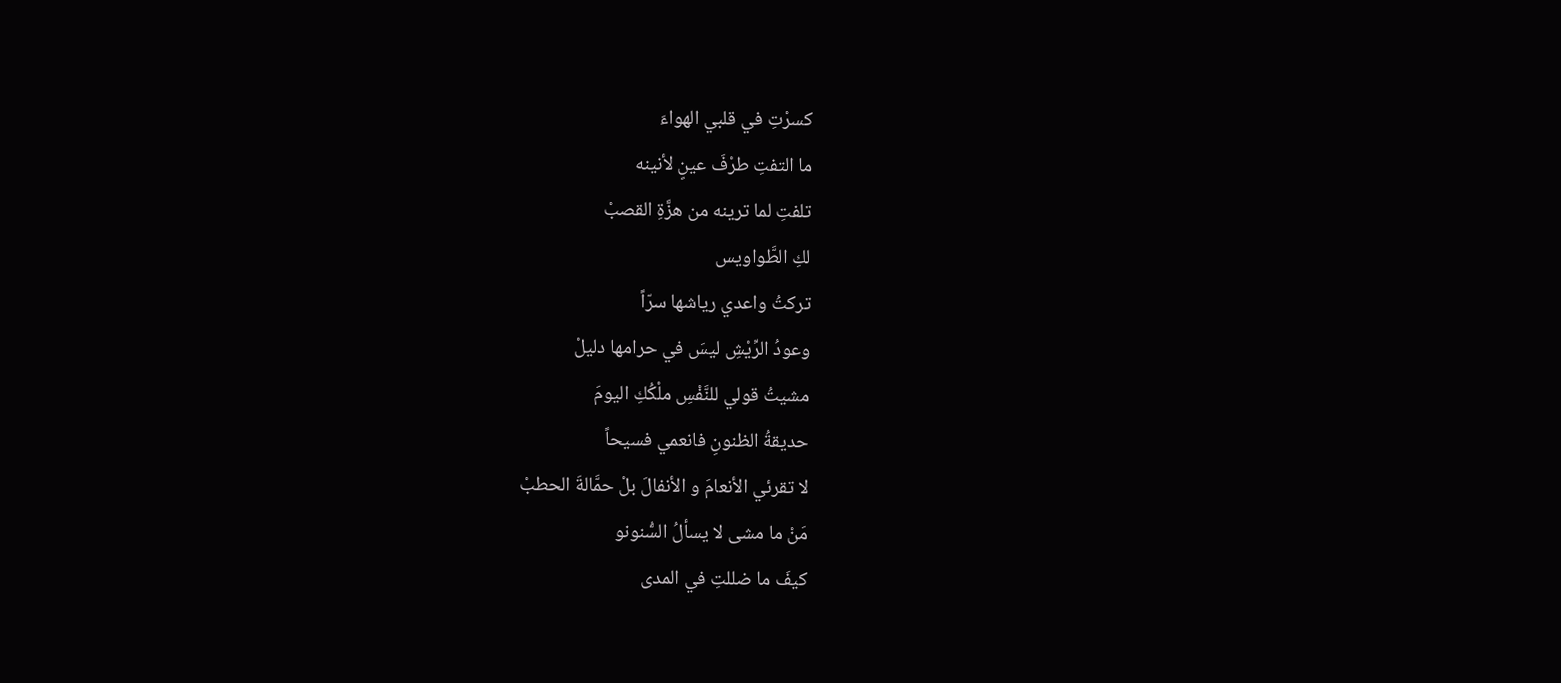كسرْتِ في قلبي الهواءَ
ما التفتِ طرْفَ عينٍ لأنينه
تلفتِ لما ترينه من هزَّةِ القصبْ
لكِ الطَّواويس
تركتُ واعدي رياشها سرّاً
وعودُ الرِّيْشِ ليسَ في حرامها دليلْ
مشيتُ قولي للنَّفْسِ ملْكُكِ اليومَ
حديقةُ الظنونِ فانعمي فسيحاً
لا تقرئي الأنعامَ و الأنفالَ بلْ حمَّالةَ الحطبْ
مَنْ ما مشى لا يسألُ السُّنونو
كيفَ ما ضللتِ في المدى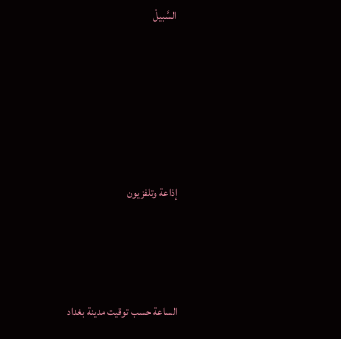السَّبيلْ





إذاعة وتلفزيون



الساعة حسب توقيت مدينة بغداد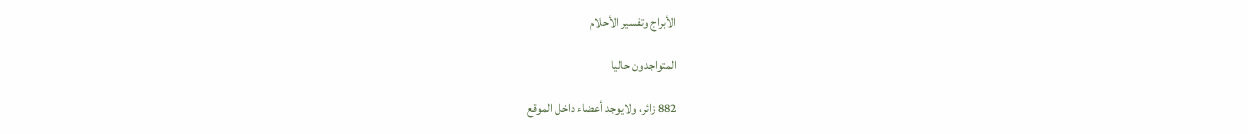الأبراج وتفسير الأحلام

المتواجدون حاليا

882 زائر، ولايوجد أعضاء داخل الموقع